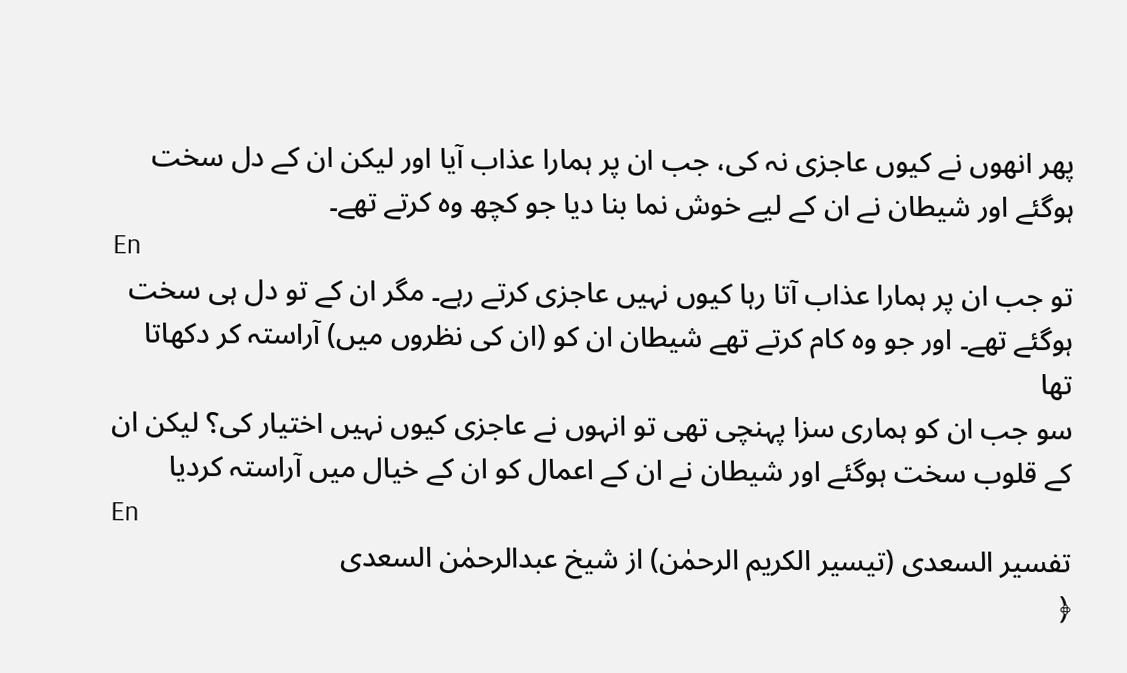پھر انھوں نے کیوں عاجزی نہ کی، جب ان پر ہمارا عذاب آیا اور لیکن ان کے دل سخت ہوگئے اور شیطان نے ان کے لیے خوش نما بنا دیا جو کچھ وہ کرتے تھے۔
En
تو جب ان پر ہمارا عذاب آتا رہا کیوں نہیں عاجزی کرتے رہے۔ مگر ان کے تو دل ہی سخت ہوگئے تھے۔ اور جو وہ کام کرتے تھے شیطان ان کو (ان کی نظروں میں) آراستہ کر دکھاتا تھا
سو جب ان کو ہماری سزا پہنچی تھی تو انہوں نے عاجزی کیوں نہیں اختیار کی؟ لیکن ان کے قلوب سخت ہوگئے اور شیطان نے ان کے اعمال کو ان کے خیال میں آراستہ کردیا
En
تفسیر السعدی (تیسیر الکریم الرحمٰن) از شیخ عبدالرحمٰن السعدی
﴿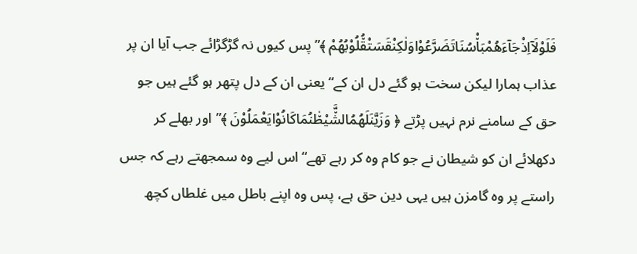فَلَوْلَاۤاِذْجَآءَهُمْبَاْ٘سُنَاتَضَرَّعُوْاوَلٰكِنْقَسَتْقُ٘لُوْبُهُمْ ﴾”پس کیوں نہ گڑگڑائے جب آیا ان پر عذاب ہمارا لیکن سخت ہو گئے دل ان کے“ یعنی ان کے دل پتھر ہو گئے ہیں جو حق کے سامنے نرم نہیں پڑتے ﴿ وَزَیَّنَلَهُمُالشَّ٘یْطٰ٘نُمَاكَانُوْایَعْمَلُوْنَ ﴾”اور بھلے کر دکھلائے ان کو شیطان نے جو کام وہ کر رہے تھے“ اس لیے وہ سمجھتے رہے کہ جس راستے پر وہ گامزن ہیں یہی دین حق ہے، پس وہ اپنے باطل میں غلطاں کچھ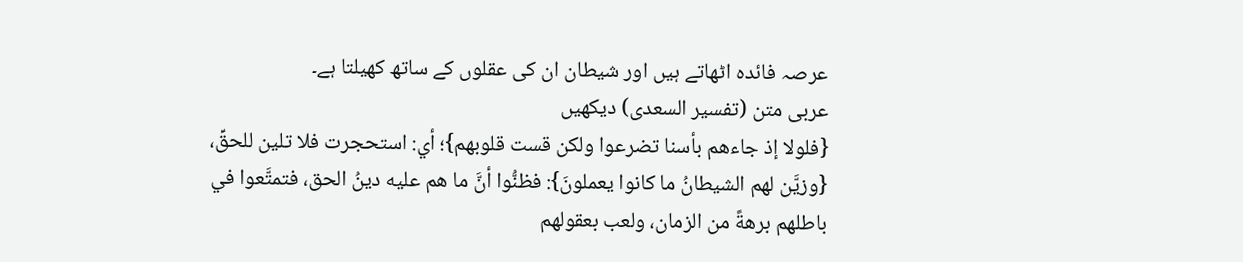عرصہ فائدہ اٹھاتے ہیں اور شیطان ان کی عقلوں کے ساتھ کھیلتا ہے۔
عربی متن (تفسیر السعدی) دیکھیں
{فلولا إذ جاءهم بأسنا تضرعوا ولكن قست قلوبهم}؛ أي: استحجرت فلا تلين للحقِّ، {وزيَّن لهم الشيطانُ ما كانوا يعملونَ}: فظنُّوا أنَّ ما هم عليه دينُ الحق، فتمتَّعوا في باطلهم برهةً من الزمان، ولعب بعقولهم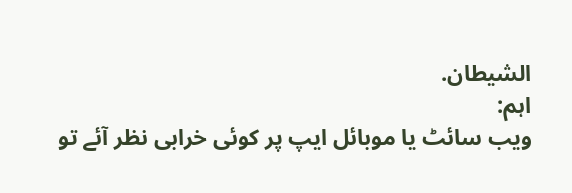الشيطان.
اہم:
ویب سائٹ یا موبائل ایپ پر کوئی خرابی نظر آئے تو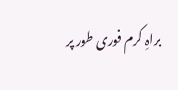براہِ کرم فوری طور پر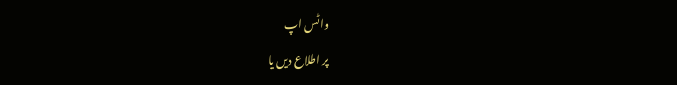واٹس اپ
پر اطلاع دیں یا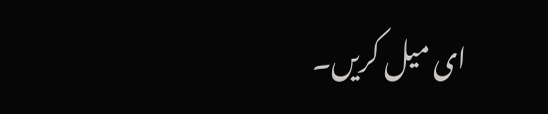ای میل کریں۔